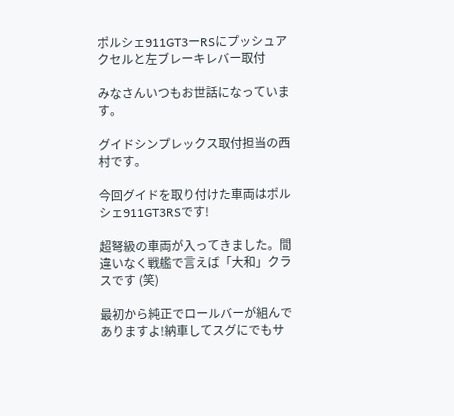ポルシェ911GT3ーRSにプッシュアクセルと左ブレーキレバー取付

みなさんいつもお世話になっています。

グイドシンプレックス取付担当の西村です。

今回グイドを取り付けた車両はポルシェ911GT3RSです!

超弩級の車両が入ってきました。間違いなく戦艦で言えば「大和」クラスです (笑)

最初から純正でロールバーが組んでありますよ!納車してスグにでもサ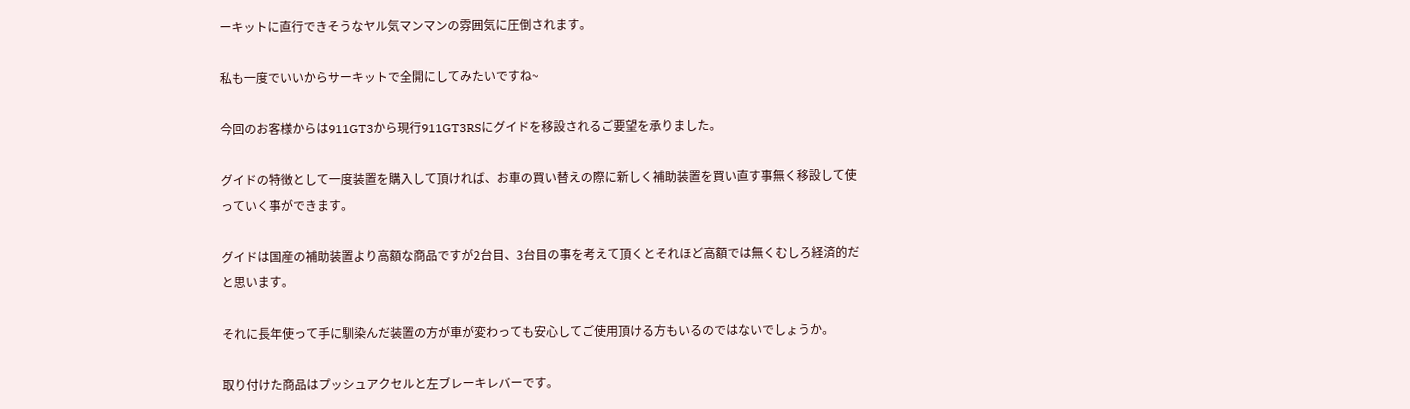ーキットに直行できそうなヤル気マンマンの雰囲気に圧倒されます。

私も一度でいいからサーキットで全開にしてみたいですね~

今回のお客様からは911GT3から現行911GT3RSにグイドを移設されるご要望を承りました。

グイドの特徴として一度装置を購入して頂ければ、お車の買い替えの際に新しく補助装置を買い直す事無く移設して使っていく事ができます。

グイドは国産の補助装置より高額な商品ですが2台目、3台目の事を考えて頂くとそれほど高額では無くむしろ経済的だと思います。

それに長年使って手に馴染んだ装置の方が車が変わっても安心してご使用頂ける方もいるのではないでしょうか。

取り付けた商品はプッシュアクセルと左ブレーキレバーです。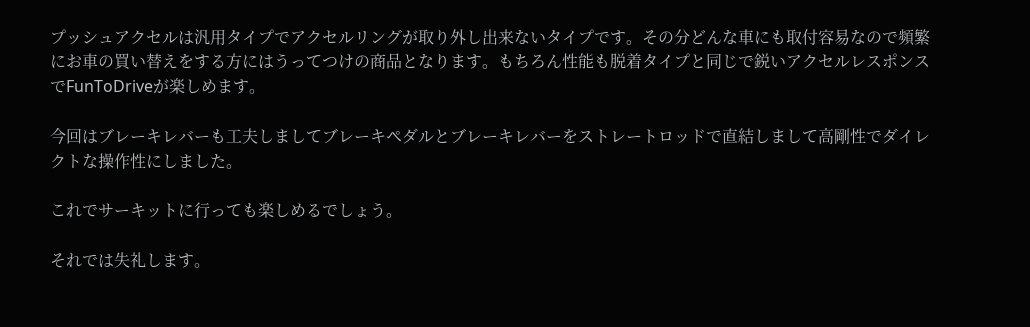プッシュアクセルは汎用タイプでアクセルリングが取り外し出来ないタイプです。その分どんな車にも取付容易なので頻繁にお車の買い替えをする方にはうってつけの商品となります。もちろん性能も脱着タイプと同じで鋭いアクセルレスポンスでFunToDriveが楽しめます。

今回はブレーキレバーも工夫しましてブレーキペダルとブレーキレバーをストレートロッドで直結しまして高剛性でダイレクトな操作性にしました。

これでサーキットに行っても楽しめるでしょう。

それでは失礼します。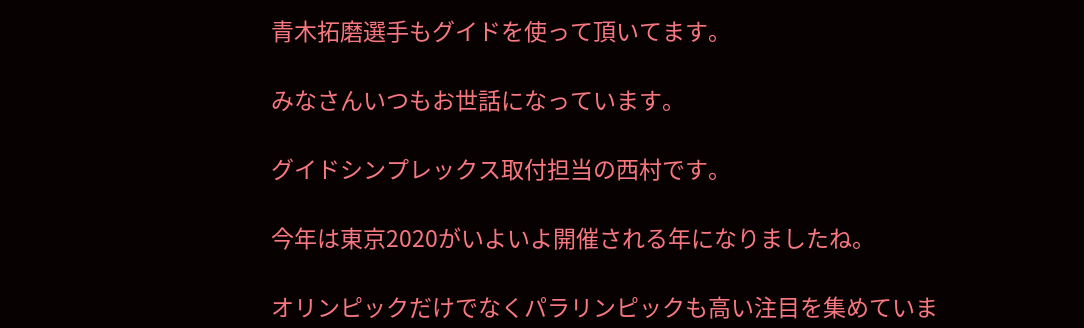青木拓磨選手もグイドを使って頂いてます。

みなさんいつもお世話になっています。

グイドシンプレックス取付担当の西村です。

今年は東京2020がいよいよ開催される年になりましたね。

オリンピックだけでなくパラリンピックも高い注目を集めていま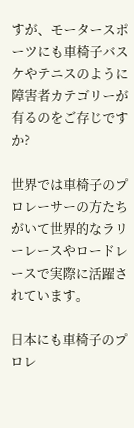すが、モータースポーツにも車椅子バスケやテニスのように障害者カテゴリーが有るのをご存じですか?

世界では車椅子のプロレーサーの方たちがいて世界的なラリーレースやロードレースで実際に活躍されています。

日本にも車椅子のプロレ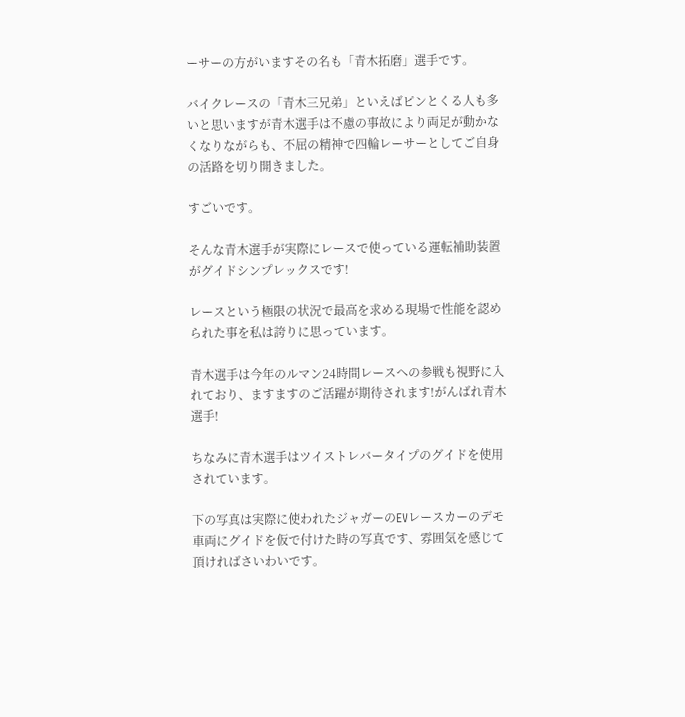ーサーの方がいますその名も「青木拓磨」選手です。

バイクレースの「青木三兄弟」といえばピンとくる人も多いと思いますが青木選手は不慮の事故により両足が動かなくなりながらも、不屈の精神で四輪レーサーとしてご自身の活路を切り開きました。

すごいです。

そんな青木選手が実際にレースで使っている運転補助装置がグイドシンプレックスです!

レースという極限の状況で最高を求める現場で性能を認められた事を私は誇りに思っています。

青木選手は今年のルマン24時間レースへの参戦も視野に入れており、ますますのご活躍が期待されます!がんばれ青木選手!

ちなみに青木選手はツイストレバータイプのグイドを使用されています。

下の写真は実際に使われたジャガーのEVレースカーのデモ車両にグイドを仮で付けた時の写真です、雰囲気を感じて頂ければさいわいです。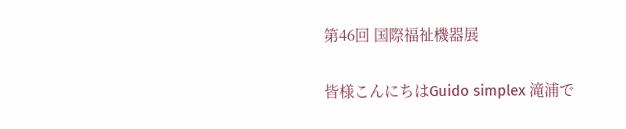第46回 国際福祉機器展

皆様こんにちはGuido simplex 滝浦で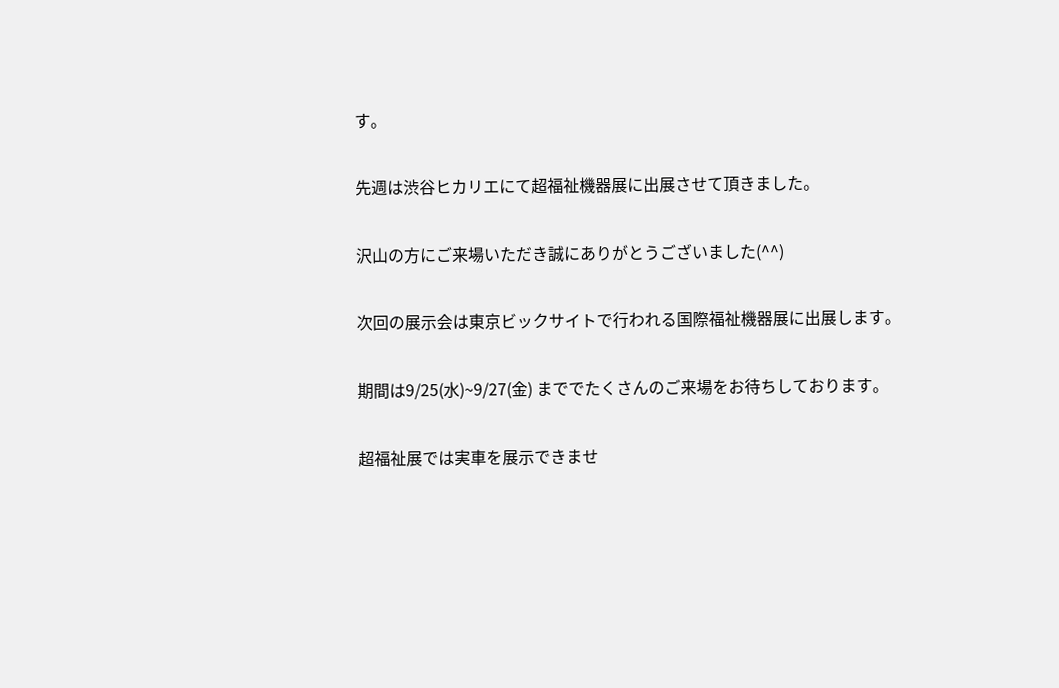す。

先週は渋谷ヒカリエにて超福祉機器展に出展させて頂きました。

沢山の方にご来場いただき誠にありがとうございました(^^)

次回の展示会は東京ビックサイトで行われる国際福祉機器展に出展します。

期間は9/25(水)~9/27(金) まででたくさんのご来場をお待ちしております。

超福祉展では実車を展示できませ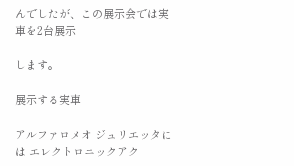んでしたが、この展示会では実車を2台展示

します。

展示する実車

アルファロメオ ジュリエッタには エレクトロニックアク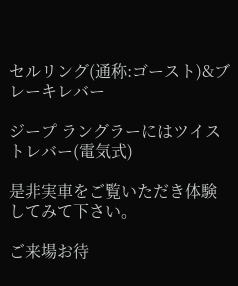セルリング(通称:ゴースト)&ブレーキレバー

ジープ ラングラーにはツイストレバー(電気式)

是非実車をご覧いただき体験してみて下さい。

ご来場お待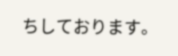ちしております。